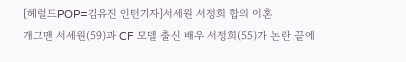[헤럴드POP=김유진 인턴기자]서세원 서정희 합의 이혼
개그맨 서세원(59)과 CF 모델 출신 배우 서정희(55)가 논란 끝에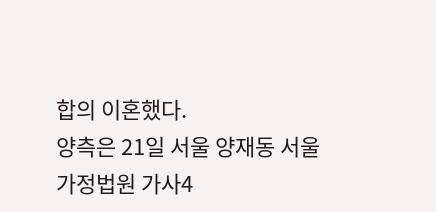합의 이혼했다.
양측은 21일 서울 양재동 서울가정법원 가사4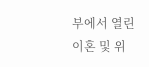부에서 열린 이혼 및 위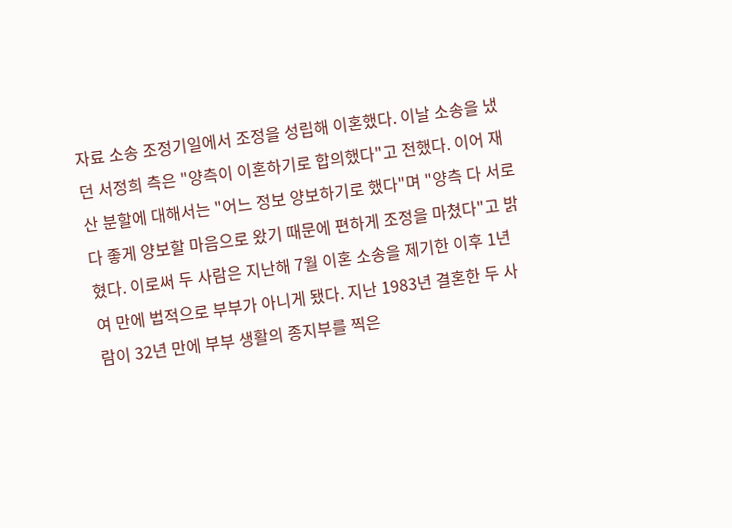자료 소송 조정기일에서 조정을 성립해 이혼했다. 이날 소송을 냈던 서정희 측은 "양측이 이혼하기로 합의했다"고 전했다. 이어 재산 분할에 대해서는 "어느 정보 양보하기로 했다"며 "양측 다 서로 다 좋게 양보할 마음으로 왔기 때문에 편하게 조정을 마쳤다"고 밝혔다. 이로써 두 사람은 지난해 7월 이혼 소송을 제기한 이후 1년여 만에 법적으로 부부가 아니게 됐다. 지난 1983년 결혼한 두 사람이 32년 만에 부부 생활의 종지부를 찍은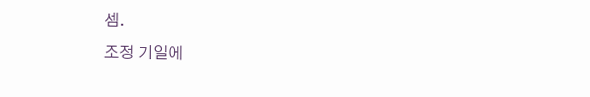셈.
조정 기일에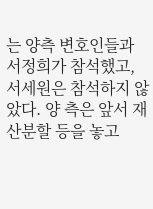는 양측 변호인들과 서정희가 참석했고, 서세원은 참석하지 않았다. 양 측은 앞서 재산분할 등을 놓고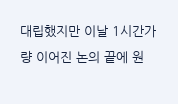대립했지만 이날 1시간가량 이어진 논의 끝에 원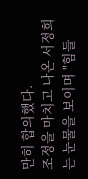만히 합의했다.
조정을 마치고 나온 서정희는 눈물을 보이며 "힘들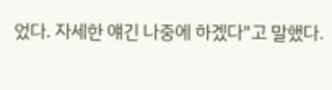었다. 자세한 얘긴 나중에 하겠다"고 말했다.